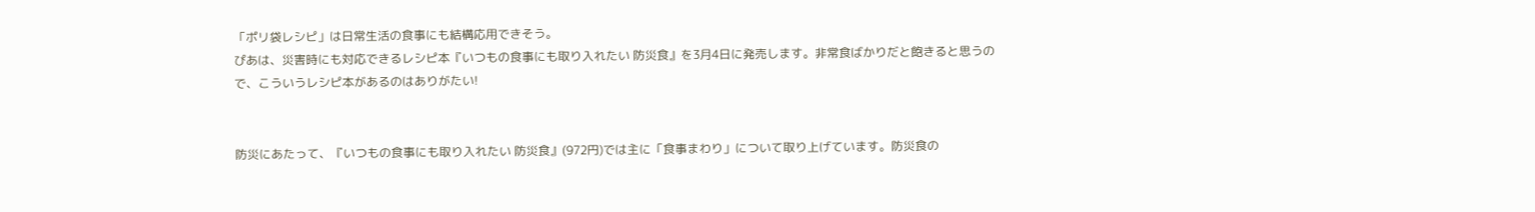「ポリ袋レシピ」は日常生活の食事にも結構応用できそう。
ぴあは、災害時にも対応できるレシピ本『いつもの食事にも取り入れたい 防災食』を3月4日に発売します。非常食ばかりだと飽きると思うので、こういうレシピ本があるのはありがたい!


防災にあたって、『いつもの食事にも取り入れたい 防災食』(972円)では主に「食事まわり」について取り上げています。防災食の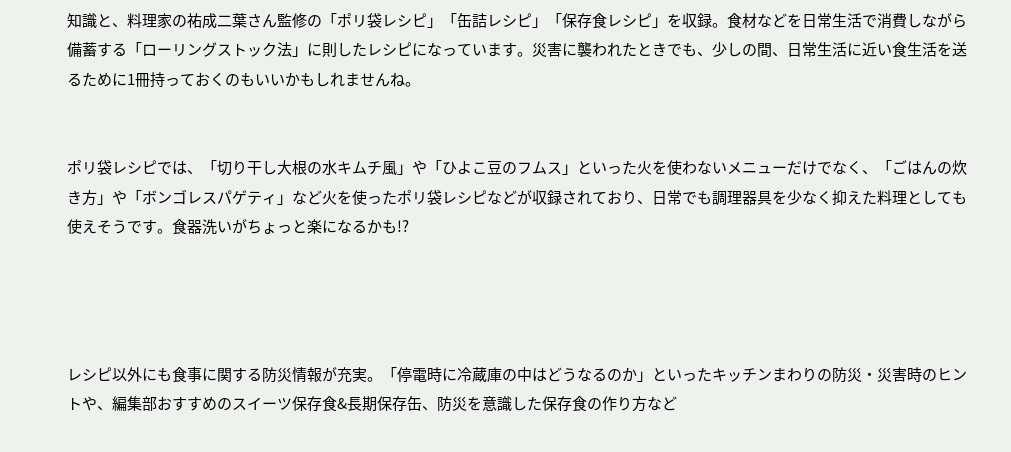知識と、料理家の祐成二葉さん監修の「ポリ袋レシピ」「缶詰レシピ」「保存食レシピ」を収録。食材などを日常生活で消費しながら備蓄する「ローリングストック法」に則したレシピになっています。災害に襲われたときでも、少しの間、日常生活に近い食生活を送るために1冊持っておくのもいいかもしれませんね。


ポリ袋レシピでは、「切り干し大根の水キムチ風」や「ひよこ豆のフムス」といった火を使わないメニューだけでなく、「ごはんの炊き方」や「ボンゴレスパゲティ」など火を使ったポリ袋レシピなどが収録されており、日常でも調理器具を少なく抑えた料理としても使えそうです。食器洗いがちょっと楽になるかも!?




レシピ以外にも食事に関する防災情報が充実。「停電時に冷蔵庫の中はどうなるのか」といったキッチンまわりの防災・災害時のヒントや、編集部おすすめのスイーツ保存食&長期保存缶、防災を意識した保存食の作り方など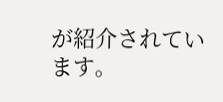が紹介されています。